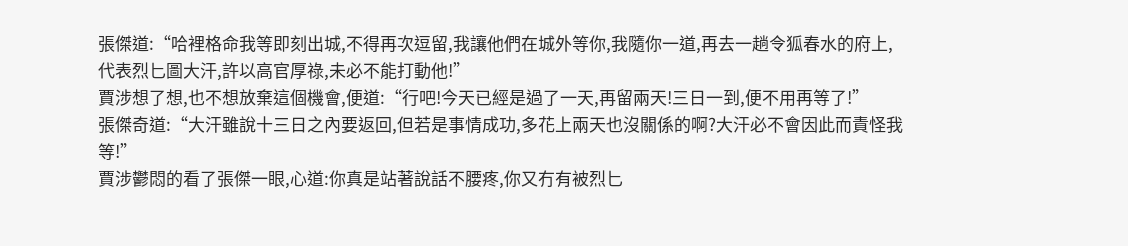張傑道:“哈裡格命我等即刻出城,不得再次逗留,我讓他們在城外等你,我隨你一道,再去一趟令狐春水的府上,代表烈匕圖大汗,許以高官厚祿,未必不能打動他!”
賈涉想了想,也不想放棄這個機會,便道:“行吧!今天已經是過了一天,再留兩天!三日一到,便不用再等了!”
張傑奇道:“大汗雖說十三日之內要返回,但若是事情成功,多花上兩天也沒關係的啊?大汗必不會因此而責怪我等!”
賈涉鬱悶的看了張傑一眼,心道:你真是站著說話不腰疼,你又冇有被烈匕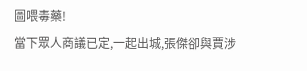圖喂毒藥!
當下眾人商議已定,一起出城,張傑卻與賈涉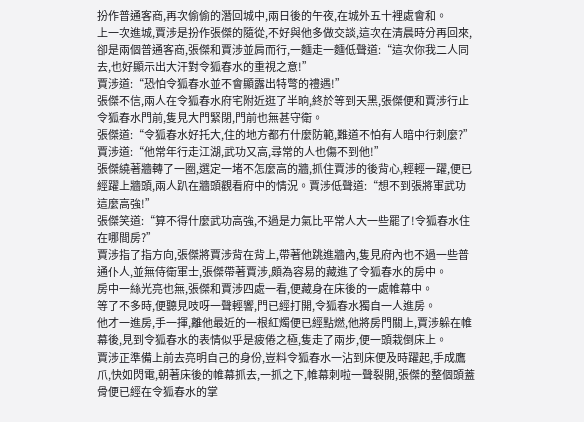扮作普通客商,再次偷偷的潛回城中,兩日後的午夜,在城外五十裡處會和。
上一次進城,賈涉是扮作張傑的隨從,不好與他多做交談,這次在清晨時分再回來,卻是兩個普通客商,張傑和賈涉並肩而行,一麵走一麵低聲道:“這次你我二人同去,也好顯示出大汗對令狐春水的重視之意!”
賈涉道:“恐怕令狐春水並不會顯露出特彆的禮遇!”
張傑不信,兩人在令狐春水府宅附近逛了半晌,終於等到天黑,張傑便和賈涉行止令狐春水門前,隻見大門緊閉,門前也無甚守衛。
張傑道:“令狐春水好托大,住的地方都冇什麼防範,難道不怕有人暗中行刺麼?”
賈涉道:“他常年行走江湖,武功又高,尋常的人也傷不到他!”
張傑繞著牆轉了一圈,選定一堵不怎麼高的牆,抓住賈涉的後背心,輕輕一躍,便已經躍上牆頭,兩人趴在牆頭觀看府中的情況。賈涉低聲道:“想不到張將軍武功這麼高強!”
張傑笑道:“算不得什麼武功高強,不過是力氣比平常人大一些罷了!令狐春水住在哪間房?”
賈涉指了指方向,張傑將賈涉背在背上,帶著他跳進牆內,隻見府內也不過一些普通仆人,並無侍衛軍士,張傑帶著賈涉,頗為容易的藏進了令狐春水的房中。
房中一絲光亮也無,張傑和賈涉四處一看,便藏身在床後的一處帷幕中。
等了不多時,便聽見吱呀一聲輕響,門已經打開,令狐春水獨自一人進房。
他才一進房,手一揮,離他最近的一根紅燭便已經點燃,他將房門關上,賈涉躲在帷幕後,見到令狐春水的表情似乎是疲倦之極,隻走了兩步,便一頭栽倒床上。
賈涉正準備上前去亮明自己的身份,豈料令狐春水一沾到床便及時躍起,手成鷹爪,快如閃電,朝著床後的帷幕抓去,一抓之下,帷幕刺啦一聲裂開,張傑的整個頭蓋骨便已經在令狐春水的掌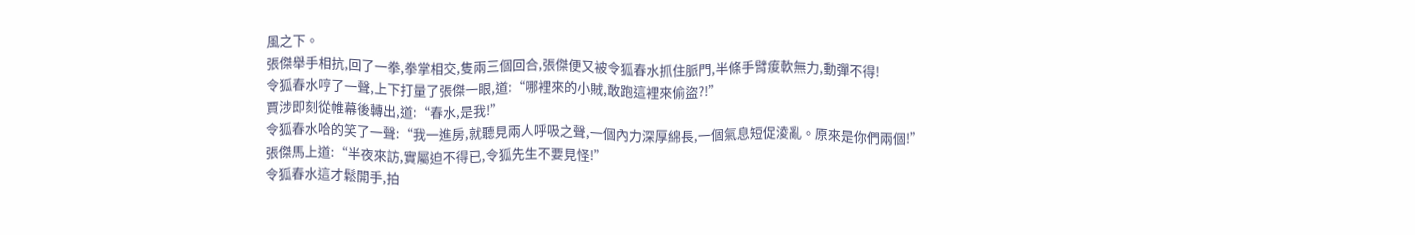風之下。
張傑舉手相抗,回了一拳,拳掌相交,隻兩三個回合,張傑便又被令狐春水抓住脈門,半條手臂痠軟無力,動彈不得!
令狐春水哼了一聲,上下打量了張傑一眼,道:“哪裡來的小賊,敢跑這裡來偷盜?!”
賈涉即刻從帷幕後轉出,道:“春水,是我!”
令狐春水哈的笑了一聲:“我一進房,就聽見兩人呼吸之聲,一個內力深厚綿長,一個氣息短促淩亂。原來是你們兩個!”
張傑馬上道:“半夜來訪,實屬迫不得已,令狐先生不要見怪!”
令狐春水這才鬆開手,拍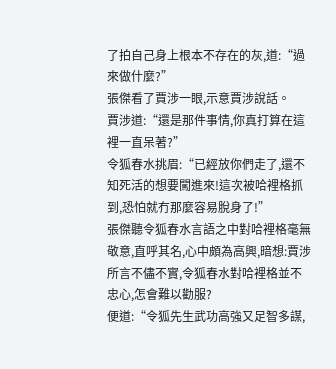了拍自己身上根本不存在的灰,道:“過來做什麼?”
張傑看了賈涉一眼,示意賈涉說話。
賈涉道:“還是那件事情,你真打算在這裡一直呆著?”
令狐春水挑眉:“已經放你們走了,還不知死活的想要闖進來!這次被哈裡格抓到,恐怕就冇那麼容易脫身了!”
張傑聽令狐春水言語之中對哈裡格毫無敬意,直呼其名,心中頗為高興,暗想:賈涉所言不儘不實,令狐春水對哈裡格並不忠心,怎會難以勸服?
便道:“令狐先生武功高強又足智多謀,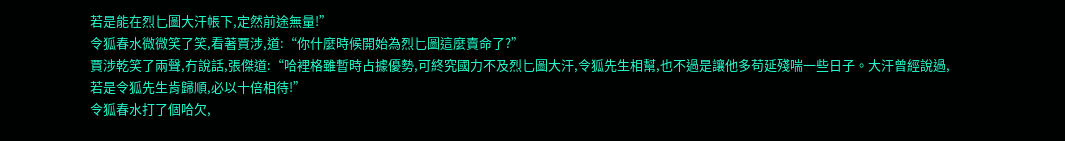若是能在烈匕圖大汗帳下,定然前途無量!”
令狐春水微微笑了笑,看著賈涉,道:“你什麼時候開始為烈匕圖這麼賣命了?”
賈涉乾笑了兩聲,冇說話,張傑道:“哈裡格雖暫時占據優勢,可終究國力不及烈匕圖大汗,令狐先生相幫,也不過是讓他多苟延殘喘一些日子。大汗曾經說過,若是令狐先生肯歸順,必以十倍相待!”
令狐春水打了個哈欠,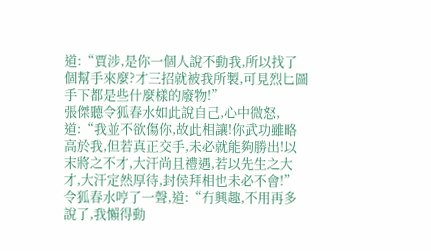道:“賈涉,是你一個人說不動我,所以找了個幫手來麼?才三招就被我所製,可見烈匕圖手下都是些什麼樣的廢物!”
張傑聽令狐春水如此說自己,心中微怒,道:“我並不欲傷你,故此相讓!你武功雖略高於我,但若真正交手,未必就能夠勝出!以末將之不才,大汗尚且禮遇,若以先生之大才,大汗定然厚待,封侯拜相也未必不會!”
令狐春水哼了一聲,道:“冇興趣,不用再多說了,我懶得動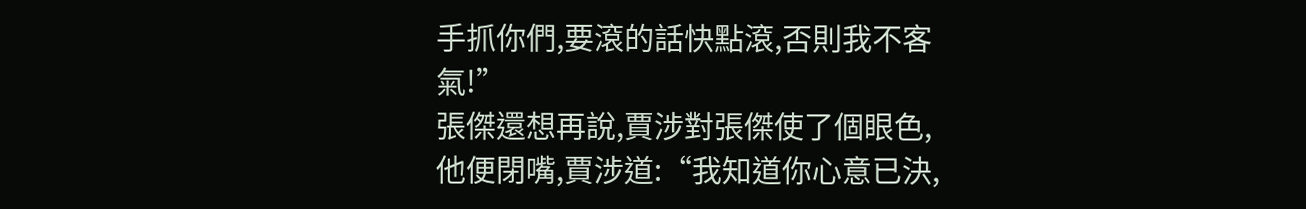手抓你們,要滾的話快點滾,否則我不客氣!”
張傑還想再說,賈涉對張傑使了個眼色,他便閉嘴,賈涉道:“我知道你心意已決,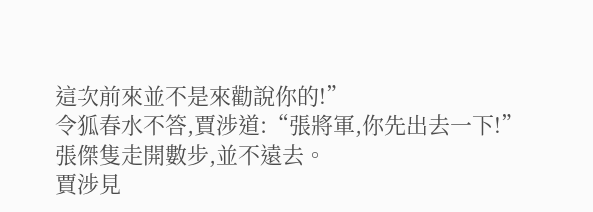這次前來並不是來勸說你的!”
令狐春水不答,賈涉道:“張將軍,你先出去一下!”
張傑隻走開數步,並不遠去。
賈涉見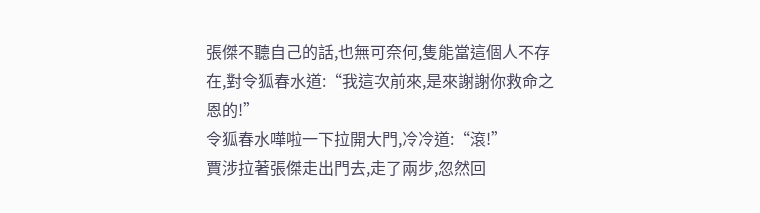張傑不聽自己的話,也無可奈何,隻能當這個人不存在,對令狐春水道:“我這次前來,是來謝謝你救命之恩的!”
令狐春水嘩啦一下拉開大門,冷冷道:“滾!”
賈涉拉著張傑走出門去,走了兩步,忽然回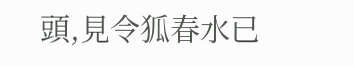頭,見令狐春水已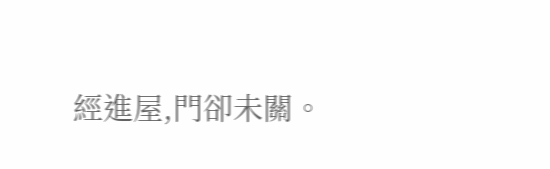經進屋,門卻未關。